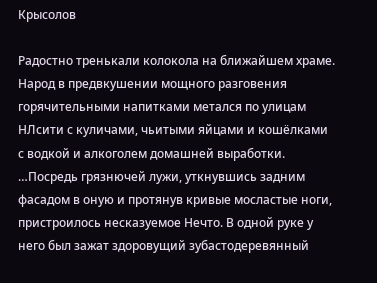Крысолов

Радостно тренькали колокола на ближайшем храме. Народ в предвкушении мощного разговения горячительными напитками метался по улицам НЛсити с куличами, чьитыми яйцами и кошёлками с водкой и алкоголем домашней выработки. …Посредь грязнючей лужи, уткнувшись задним фасадом в оную и протянув кривые мосластые ноги, пристроилось несказуемое Нечто. В одной руке у него был зажат здоровущий зубастодеревянный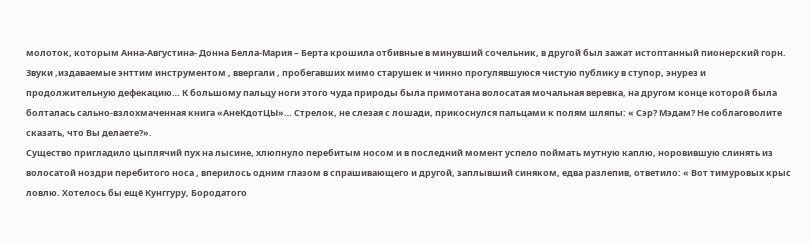молоток, которым Анна-Августина- Донна Белла-Мария – Берта крошила отбивные в минувший сочельник, в другой был зажат истоптанный пионерский горн. Звуки ,издаваемые энттим инструментом , ввергали , пробегавших мимо старушек и чинно прогулявшуюся чистую публику в ступор, энурез и продолжительную дефекацию… К большому пальцу ноги этого чуда природы была примотана волосатая мочальная веревка, на другом конце которой была болталась сально-взлохмаченная книга «АнеКдотЦЫ»… Стрелок, не слезая с лошади, прикоснулся пальцами к полям шляпы: « Сэр? Мэдам? Не соблаговолите сказать, что Вы делаете?».
Существо пригладило цыплячий пух на лысине, хлюпнуло перебитым носом и в последний момент успело поймать мутную каплю, норовившую слинять из волосатой ноздри перебитого носа , вперилось одним глазом в спрашивающего и другой, заплывший синяком, едва разлепив, ответило: « Вот тимуровых крыс ловлю. Хотелось бы ещё Кунггуру, Бородатого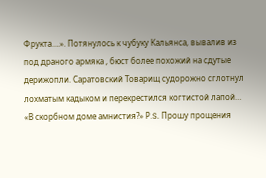Фрукта….». Потянулось к чубуку Кальянса, вывалив из под драного армяка , бюст более похожий на сдутые дерижопли. Саратовский Товарищ судорожно сглотнул лохматым кадыком и перекрестился когтистой лапой… «В скорбном доме амнистия?» Р.S. Прошу прощения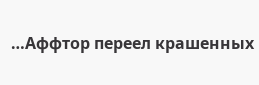…Аффтор переел крашенных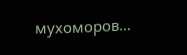мухоморов…